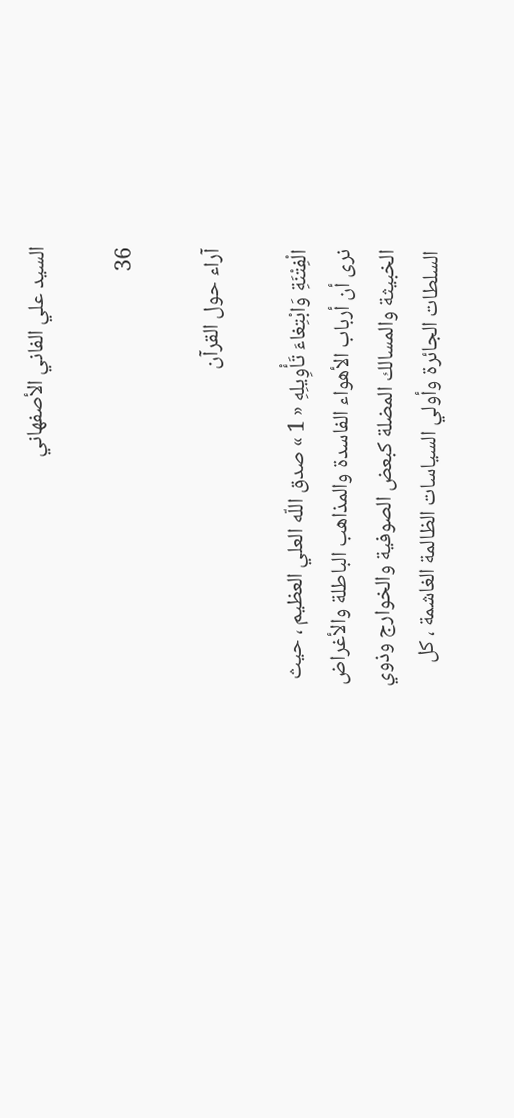السيد علي الفاني الأصفهاني

36

آراء حول القرآن

الْفِتْنَةِ وَابْتِغاءَ تَأْوِيلِهِ « 1 » صدق اللّه العلي العظيم ، حيث نرى أن أرباب الأهواء الفاسدة والمذاهب الباطلة والأغراض الخبيثة والمسالك المضلة كبعض الصوفية والخوارج وذوي السلطات الجائرة وأولي السياسات الظالمة الغاشمة ، كل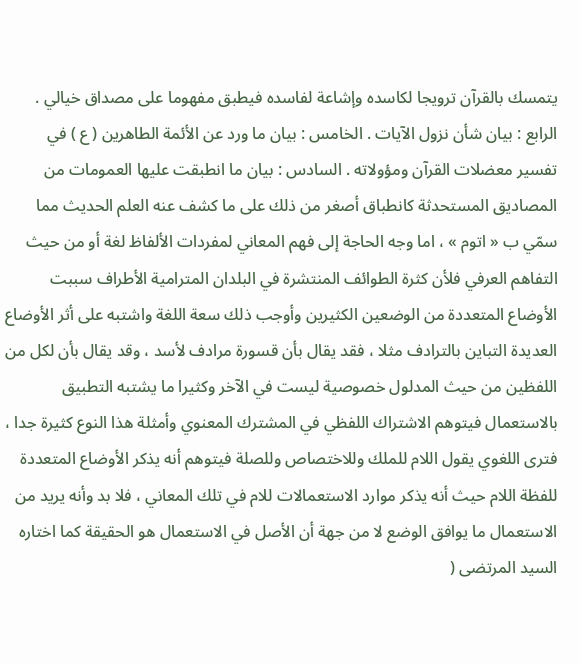يتمسك بالقرآن ترويجا لكاسده وإشاعة لفاسده فيطبق مفهوما على مصداق خيالي . الرابع : بيان شأن نزول الآيات . الخامس : بيان ما ورد عن الأئمة الطاهرين ( ع ) في تفسير معضلات القرآن ومؤولاته . السادس : بيان ما انطبقت عليها العمومات من المصاديق المستحدثة كانطباق أصغر من ذلك على ما كشف عنه العلم الحديث مما سمّي ب « اتوم » ، اما وجه الحاجة إلى فهم المعاني لمفردات الألفاظ لغة أو من حيث التفاهم العرفي فلأن كثرة الطوائف المنتشرة في البلدان المترامية الأطراف سببت الأوضاع المتعددة من الوضعين الكثيرين وأوجب ذلك سعة اللغة واشتبه على أثر الأوضاع العديدة التباين بالترادف مثلا ، فقد يقال بأن قسورة مرادف لأسد ، وقد يقال بأن لكل من اللفظين من حيث المدلول خصوصية ليست في الآخر وكثيرا ما يشتبه التطبيق بالاستعمال فيتوهم الاشتراك اللفظي في المشترك المعنوي وأمثلة هذا النوع كثيرة جدا ، فترى اللغوي يقول اللام للملك وللاختصاص وللصلة فيتوهم أنه يذكر الأوضاع المتعددة للفظة اللام حيث أنه يذكر موارد الاستعمالات للام في تلك المعاني ، فلا بد وأنه يريد من الاستعمال ما يوافق الوضع لا من جهة أن الأصل في الاستعمال هو الحقيقة كما اختاره السيد المرتضى (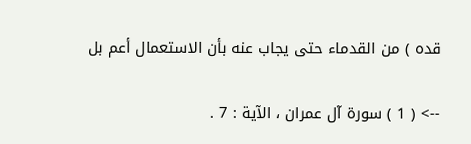قده ) من القدماء حتى يجاب عنه بأن الاستعمال أعم بل

--> ( 1 ) سورة آل عمران ، الآية : 7 .